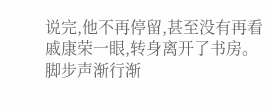说完,他不再停留,甚至没有再看戚康荣一眼,转身离开了书房。
脚步声渐行渐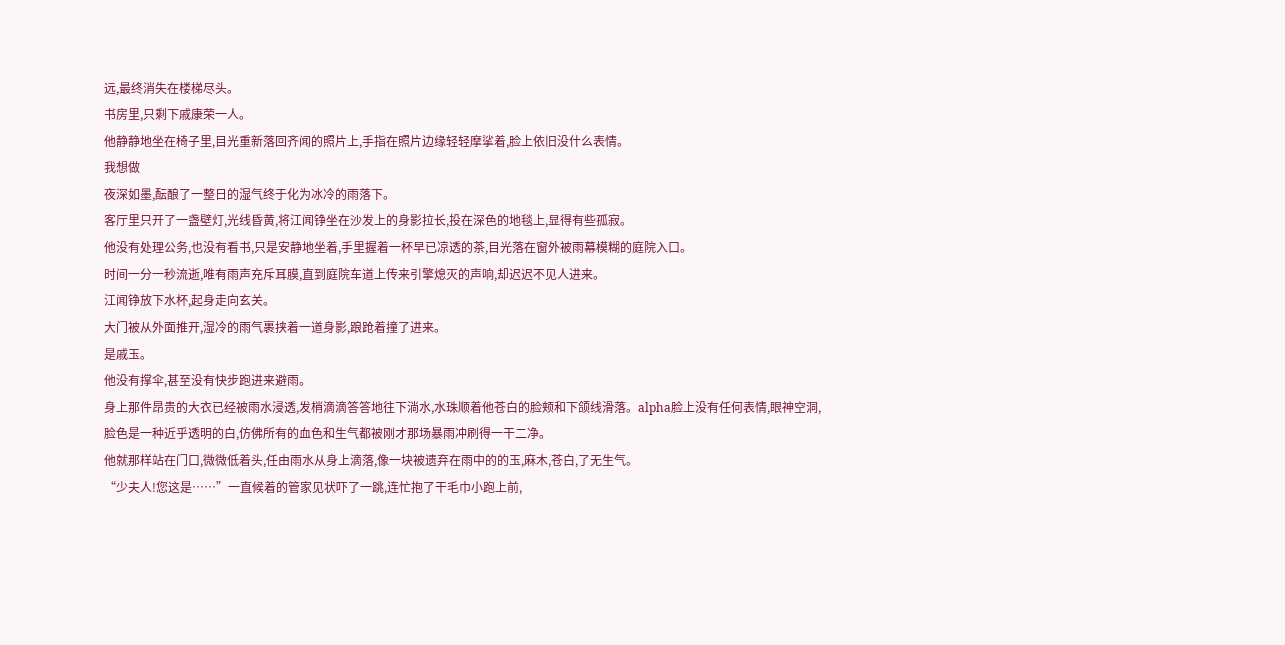远,最终消失在楼梯尽头。
书房里,只剩下戚康荣一人。
他静静地坐在椅子里,目光重新落回齐闻的照片上,手指在照片边缘轻轻摩挲着,脸上依旧没什么表情。
我想做
夜深如墨,酝酿了一整日的湿气终于化为冰冷的雨落下。
客厅里只开了一盏壁灯,光线昏黄,将江闻铮坐在沙发上的身影拉长,投在深色的地毯上,显得有些孤寂。
他没有处理公务,也没有看书,只是安静地坐着,手里握着一杯早已凉透的茶,目光落在窗外被雨幕模糊的庭院入口。
时间一分一秒流逝,唯有雨声充斥耳膜,直到庭院车道上传来引擎熄灭的声响,却迟迟不见人进来。
江闻铮放下水杯,起身走向玄关。
大门被从外面推开,湿冷的雨气裹挟着一道身影,踉跄着撞了进来。
是戚玉。
他没有撑伞,甚至没有快步跑进来避雨。
身上那件昂贵的大衣已经被雨水浸透,发梢滴滴答答地往下淌水,水珠顺着他苍白的脸颊和下颌线滑落。alpha脸上没有任何表情,眼神空洞,脸色是一种近乎透明的白,仿佛所有的血色和生气都被刚才那场暴雨冲刷得一干二净。
他就那样站在门口,微微低着头,任由雨水从身上滴落,像一块被遗弃在雨中的的玉,麻木,苍白,了无生气。
“少夫人!您这是……”一直候着的管家见状吓了一跳,连忙抱了干毛巾小跑上前,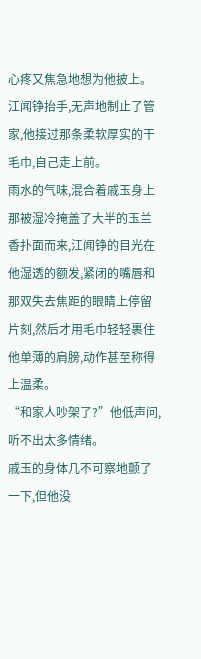心疼又焦急地想为他披上。
江闻铮抬手,无声地制止了管家,他接过那条柔软厚实的干毛巾,自己走上前。
雨水的气味,混合着戚玉身上那被湿冷掩盖了大半的玉兰香扑面而来,江闻铮的目光在他湿透的额发,紧闭的嘴唇和那双失去焦距的眼睛上停留片刻,然后才用毛巾轻轻裹住他单薄的肩膀,动作甚至称得上温柔。
“和家人吵架了?”他低声问,听不出太多情绪。
戚玉的身体几不可察地颤了一下,但他没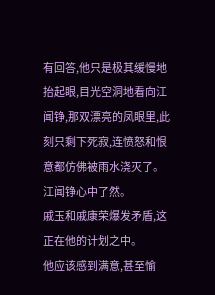有回答,他只是极其缓慢地抬起眼,目光空洞地看向江闻铮,那双漂亮的凤眼里,此刻只剩下死寂,连愤怒和恨意都仿佛被雨水浇灭了。
江闻铮心中了然。
戚玉和戚康荣爆发矛盾,这正在他的计划之中。
他应该感到满意,甚至愉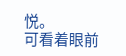悦。
可看着眼前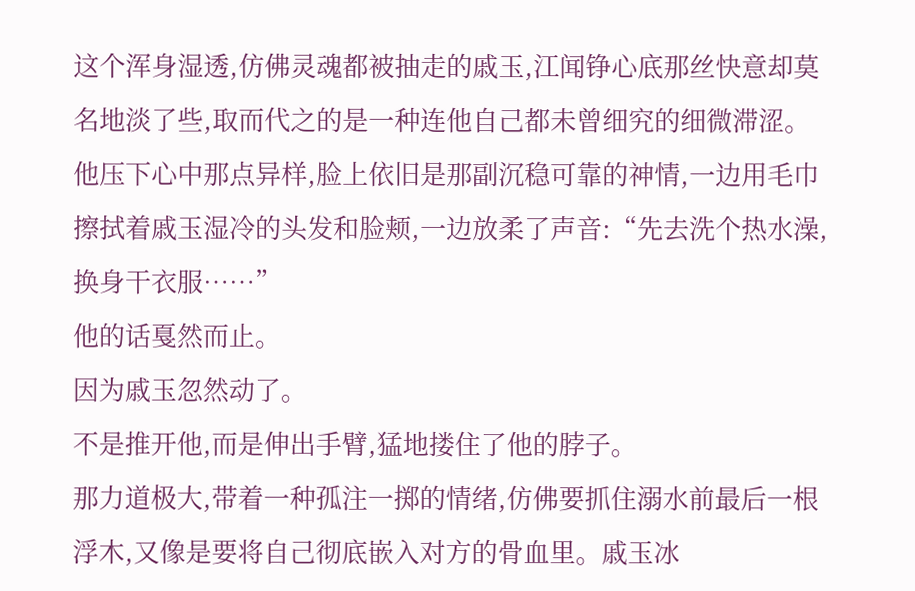这个浑身湿透,仿佛灵魂都被抽走的戚玉,江闻铮心底那丝快意却莫名地淡了些,取而代之的是一种连他自己都未曾细究的细微滞涩。
他压下心中那点异样,脸上依旧是那副沉稳可靠的神情,一边用毛巾擦拭着戚玉湿冷的头发和脸颊,一边放柔了声音:“先去洗个热水澡,换身干衣服……”
他的话戛然而止。
因为戚玉忽然动了。
不是推开他,而是伸出手臂,猛地搂住了他的脖子。
那力道极大,带着一种孤注一掷的情绪,仿佛要抓住溺水前最后一根浮木,又像是要将自己彻底嵌入对方的骨血里。戚玉冰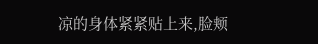凉的身体紧紧贴上来,脸颊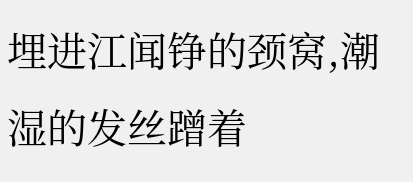埋进江闻铮的颈窝,潮湿的发丝蹭着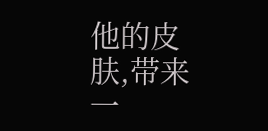他的皮肤,带来一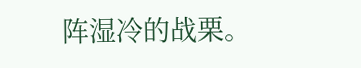阵湿冷的战栗。